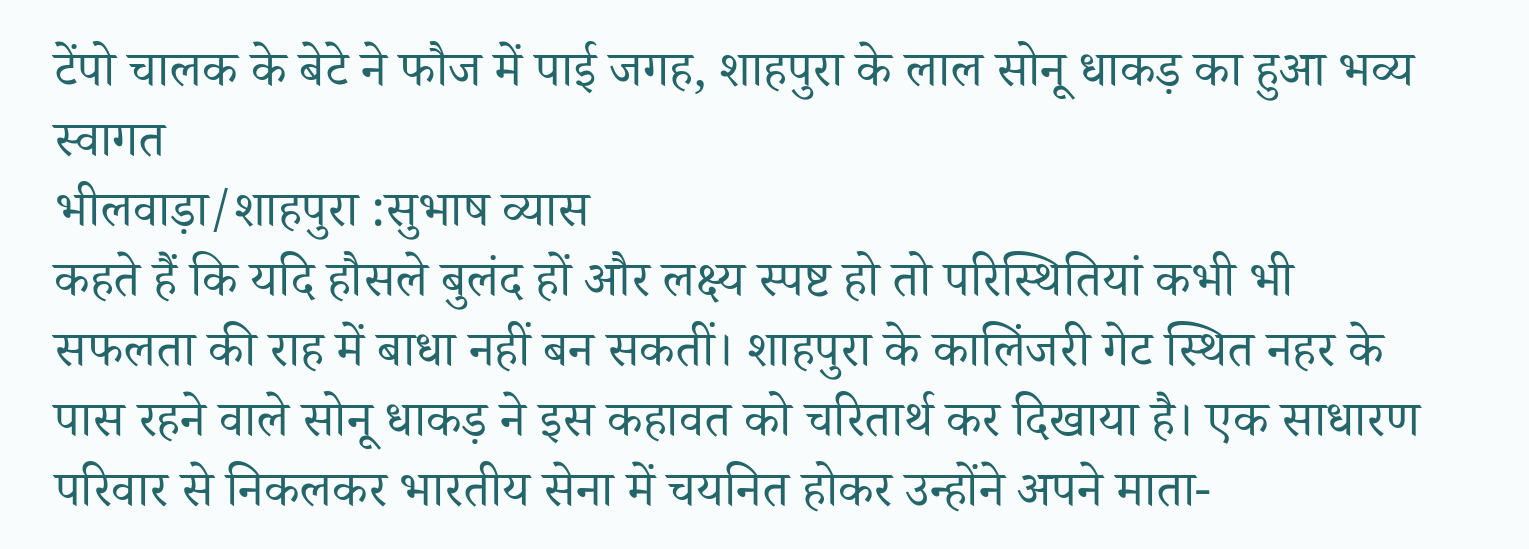टेंपो चालक के बेटे ने फौज में पाई जगह, शाहपुरा के लाल सोनू धाकड़ का हुआ भव्य स्वागत
भीलवाड़ा/शाहपुरा :सुभाष व्यास
कहते हैं कि यदि हौसले बुलंद हों और लक्ष्य स्पष्ट हो तो परिस्थितियां कभी भी सफलता की राह में बाधा नहीं बन सकतीं। शाहपुरा के कालिंजरी गेट स्थित नहर के पास रहने वाले सोनू धाकड़ ने इस कहावत को चरितार्थ कर दिखाया है। एक साधारण परिवार से निकलकर भारतीय सेना में चयनित होकर उन्होंने अपने माता-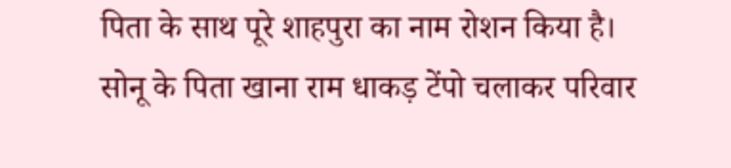पिता के साथ पूरे शाहपुरा का नाम रोशन किया है।
सोनू के पिता खाना राम धाकड़ टेंपो चलाकर परिवार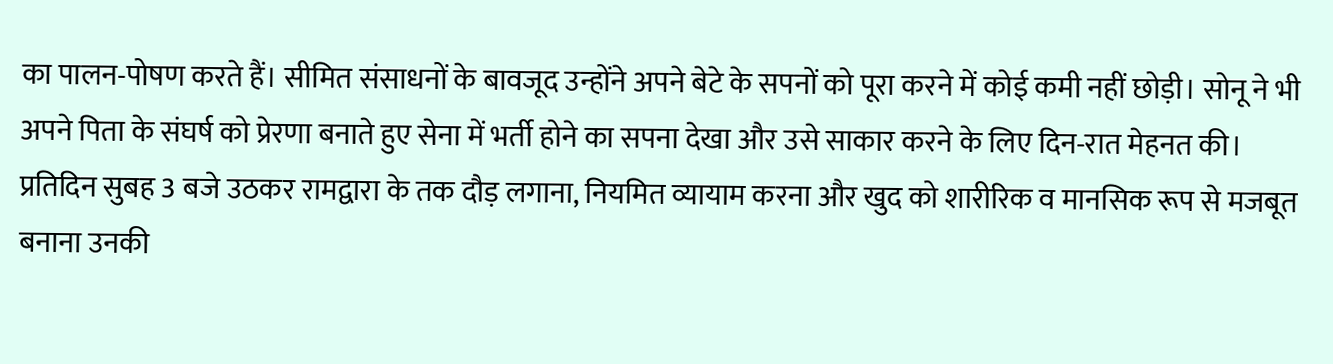का पालन-पोषण करते हैं। सीमित संसाधनों के बावजूद उन्होंने अपने बेटे के सपनों को पूरा करने में कोई कमी नहीं छोड़ी। सोनू ने भी अपने पिता के संघर्ष को प्रेरणा बनाते हुए सेना में भर्ती होने का सपना देखा और उसे साकार करने के लिए दिन-रात मेहनत की।
प्रतिदिन सुबह 3 बजे उठकर रामद्वारा के तक दौड़ लगाना, नियमित व्यायाम करना और खुद को शारीरिक व मानसिक रूप से मजबूत बनाना उनकी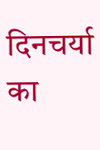दिनचर्या का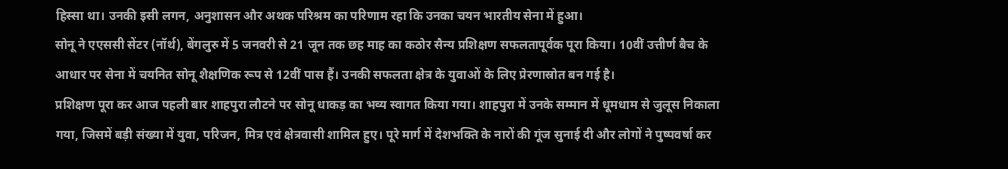हिस्सा था। उनकी इसी लगन, अनुशासन और अथक परिश्रम का परिणाम रहा कि उनका चयन भारतीय सेना में हुआ।
सोनू ने एएससी सेंटर (नॉर्थ), बेंगलुरु में 5 जनवरी से 21 जून तक छह माह का कठोर सैन्य प्रशिक्षण सफलतापूर्वक पूरा किया। 10वीं उत्तीर्ण बैच के आधार पर सेना में चयनित सोनू शैक्षणिक रूप से 12वीं पास हैं। उनकी सफलता क्षेत्र के युवाओं के लिए प्रेरणास्रोत बन गई है।
प्रशिक्षण पूरा कर आज पहली बार शाहपुरा लौटने पर सोनू धाकड़ का भव्य स्वागत किया गया। शाहपुरा में उनके सम्मान में धूमधाम से जुलूस निकाला गया, जिसमें बड़ी संख्या में युवा, परिजन, मित्र एवं क्षेत्रवासी शामिल हुए। पूरे मार्ग में देशभक्ति के नारों की गूंज सुनाई दी और लोगों ने पुष्पवर्षा कर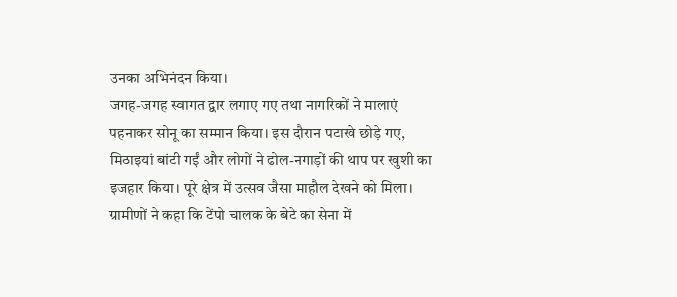उनका अभिनंदन किया।
जगह-जगह स्वागत द्वार लगाए गए तथा नागरिकों ने मालाएं पहनाकर सोनू का सम्मान किया। इस दौरान पटाखे छोड़े गए, मिठाइयां बांटी गईं और लोगों ने ढोल-नगाड़ों की थाप पर खुशी का इजहार किया। पूरे क्षेत्र में उत्सव जैसा माहौल देखने को मिला।
ग्रामीणों ने कहा कि टेंपो चालक के बेटे का सेना में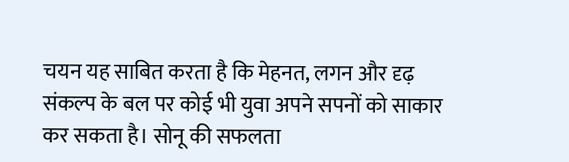चयन यह साबित करता है कि मेहनत, लगन और दृढ़ संकल्प के बल पर कोई भी युवा अपने सपनों को साकार कर सकता है। सोनू की सफलता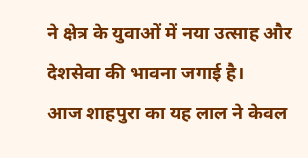ने क्षेत्र के युवाओं में नया उत्साह और देशसेवा की भावना जगाई है।
आज शाहपुरा का यह लाल ने केवल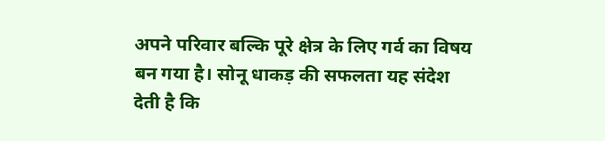अपने परिवार बल्कि पूरे क्षेत्र के लिए गर्व का विषय बन गया है। सोनू धाकड़ की सफलता यह संदेश देती है कि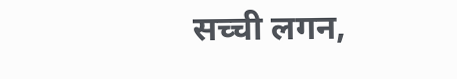सच्ची लगन,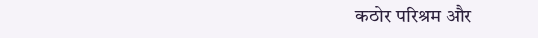कठोर परिश्रम और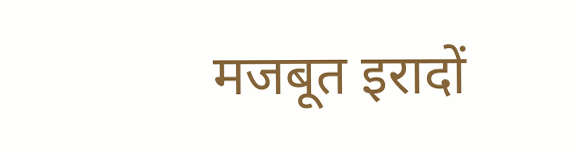मजबूत इरादों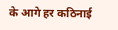के आगे हर कठिनाई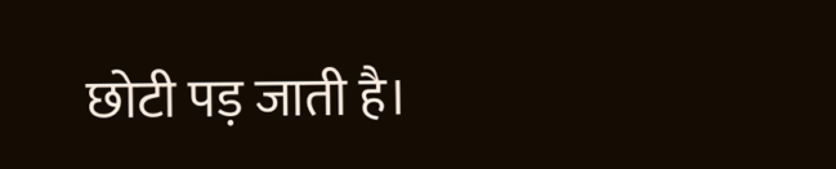छोटी पड़ जाती है।